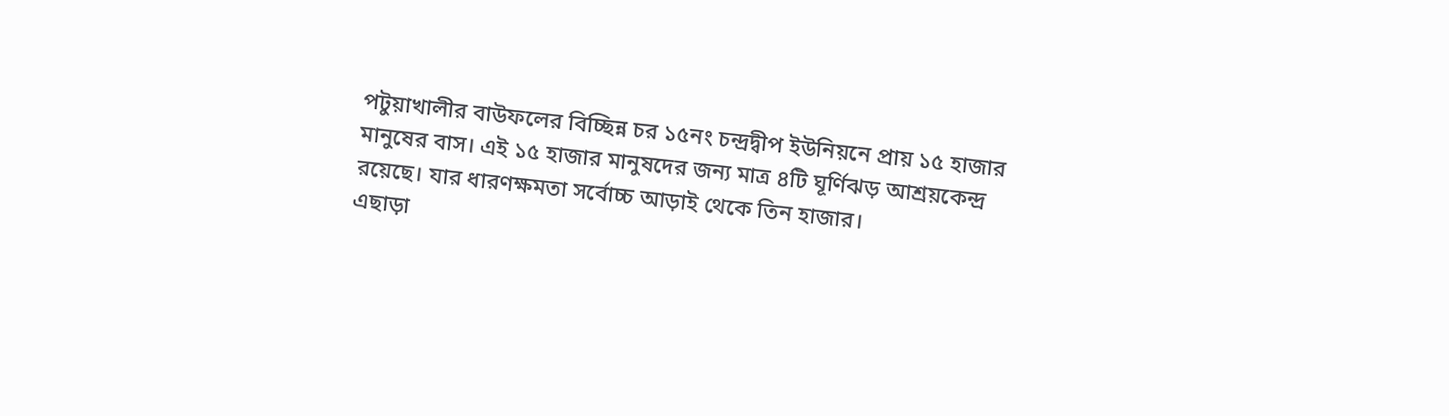পটুয়াখালীর বাউফলের বিচ্ছিন্ন চর ১৫নং চন্দ্রদ্বীপ ইউনিয়নে প্রায় ১৫ হাজার মানুষের বাস। এই ১৫ হাজার মানুষদের জন্য মাত্র ৪টি ঘূর্ণিঝড় আশ্রয়কেন্দ্র রয়েছে। যার ধারণক্ষমতা সর্বোচ্চ আড়াই থেকে তিন হাজার।
এছাড়া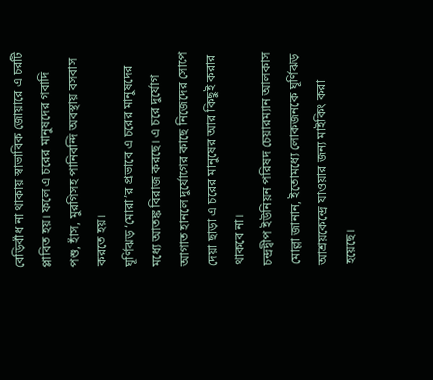বেড়িবাঁধ না থাকায় স্বাভাবিক জোয়ারে এ চরটি প্লাবিত হয়। ফলে এ চরের মানুষদের গবাদি পশু, হাঁস, মুরগিসহ পানিবন্দি অবস্থায় বসবাস করতে হয়।
ঘূর্ণিঝড় ‘মোরা’র প্রভাবে এ চরের মানুষদের মধ্যে আতঙ্ক বিরাজ করছে। এ চরে দুর্যোগ আগাত হানলে দুর্যোগের কাছে নিজেদের সোপে দেয়া ছাড়া এ চরের মানুষের আর কিছুই করার থাকবে না।
চন্দ্রদ্বীপ ইউনিয়ন পরিষদ চেয়ারম্যান আলকাস মোল্লা জানান, ইতোমধ্যে লোকজনকে ঘূর্ণিঝড় আশ্রয়কেন্দ্রে যাওয়ার জন্য মাইকিং করা হয়েছে।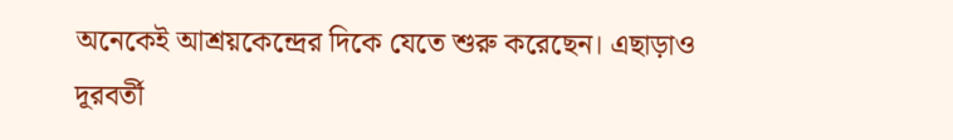অনেকেই আশ্রয়কেন্দ্রের দিকে যেতে শুরু করেছেন। এছাড়াও দূরবর্তী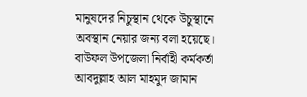মানুষদের নিচুস্থান থেকে উচুস্থানে অবস্থান নেয়ার জন্য বলা হয়েছে।
বাউফল উপজেলা নির্বাহী কর্মকর্তা আবদুল্লাহ আল মাহমুদ জামান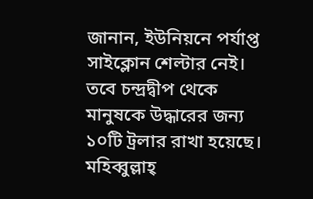জানান, ইউনিয়নে পর্যাপ্ত সাইক্লোন শেল্টার নেই। তবে চন্দ্রদ্বীপ থেকে মানুষকে উদ্ধারের জন্য ১০টি ট্রলার রাখা হয়েছে।
মহিব্বুল্লাহ্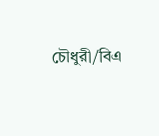চৌধুরী/বিএ